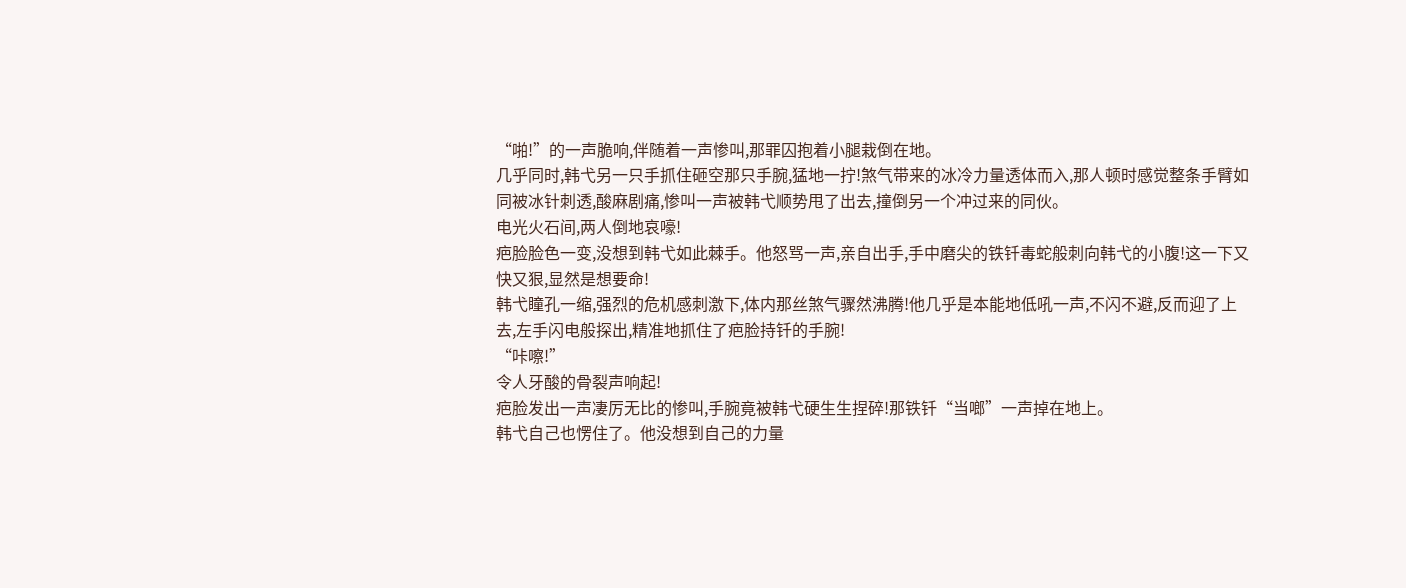“啪!”的一声脆响,伴随着一声惨叫,那罪囚抱着小腿栽倒在地。
几乎同时,韩弋另一只手抓住砸空那只手腕,猛地一拧!煞气带来的冰冷力量透体而入,那人顿时感觉整条手臂如同被冰针刺透,酸麻剧痛,惨叫一声被韩弋顺势甩了出去,撞倒另一个冲过来的同伙。
电光火石间,两人倒地哀嚎!
疤脸脸色一变,没想到韩弋如此棘手。他怒骂一声,亲自出手,手中磨尖的铁钎毒蛇般刺向韩弋的小腹!这一下又快又狠,显然是想要命!
韩弋瞳孔一缩,强烈的危机感刺激下,体内那丝煞气骤然沸腾!他几乎是本能地低吼一声,不闪不避,反而迎了上去,左手闪电般探出,精准地抓住了疤脸持钎的手腕!
“咔嚓!”
令人牙酸的骨裂声响起!
疤脸发出一声凄厉无比的惨叫,手腕竟被韩弋硬生生捏碎!那铁钎“当啷”一声掉在地上。
韩弋自己也愣住了。他没想到自己的力量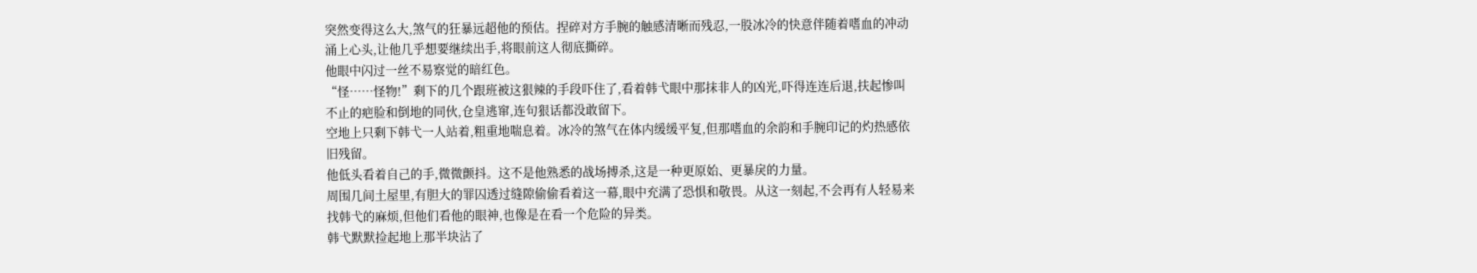突然变得这么大,煞气的狂暴远超他的预估。捏碎对方手腕的触感清晰而残忍,一股冰冷的快意伴随着嗜血的冲动涌上心头,让他几乎想要继续出手,将眼前这人彻底撕碎。
他眼中闪过一丝不易察觉的暗红色。
“怪……怪物!”剩下的几个跟班被这狠辣的手段吓住了,看着韩弋眼中那抹非人的凶光,吓得连连后退,扶起惨叫不止的疤脸和倒地的同伙,仓皇逃窜,连句狠话都没敢留下。
空地上只剩下韩弋一人站着,粗重地喘息着。冰冷的煞气在体内缓缓平复,但那嗜血的余韵和手腕印记的灼热感依旧残留。
他低头看着自己的手,微微颤抖。这不是他熟悉的战场搏杀,这是一种更原始、更暴戾的力量。
周围几间土屋里,有胆大的罪囚透过缝隙偷偷看着这一幕,眼中充满了恐惧和敬畏。从这一刻起,不会再有人轻易来找韩弋的麻烦,但他们看他的眼神,也像是在看一个危险的异类。
韩弋默默捡起地上那半块沾了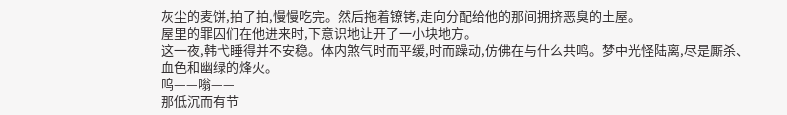灰尘的麦饼,拍了拍,慢慢吃完。然后拖着镣铐,走向分配给他的那间拥挤恶臭的土屋。
屋里的罪囚们在他进来时,下意识地让开了一小块地方。
这一夜,韩弋睡得并不安稳。体内煞气时而平缓,时而躁动,仿佛在与什么共鸣。梦中光怪陆离,尽是厮杀、血色和幽绿的烽火。
呜——嗡——
那低沉而有节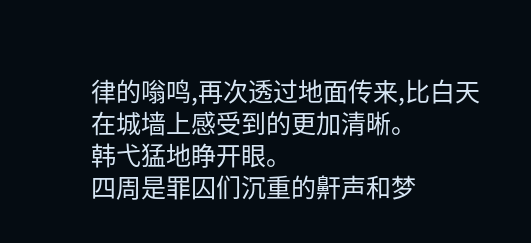律的嗡鸣,再次透过地面传来,比白天在城墙上感受到的更加清晰。
韩弋猛地睁开眼。
四周是罪囚们沉重的鼾声和梦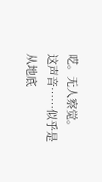呓。无人察觉。
这声音……似乎是从地底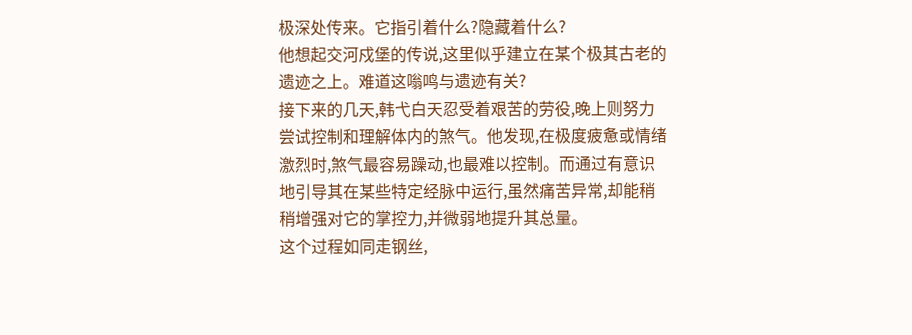极深处传来。它指引着什么?隐藏着什么?
他想起交河戍堡的传说,这里似乎建立在某个极其古老的遗迹之上。难道这嗡鸣与遗迹有关?
接下来的几天,韩弋白天忍受着艰苦的劳役,晚上则努力尝试控制和理解体内的煞气。他发现,在极度疲惫或情绪激烈时,煞气最容易躁动,也最难以控制。而通过有意识地引导其在某些特定经脉中运行,虽然痛苦异常,却能稍稍增强对它的掌控力,并微弱地提升其总量。
这个过程如同走钢丝,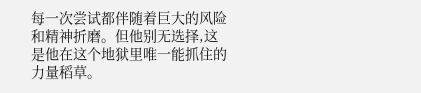每一次尝试都伴随着巨大的风险和精神折磨。但他别无选择,这是他在这个地狱里唯一能抓住的力量稻草。